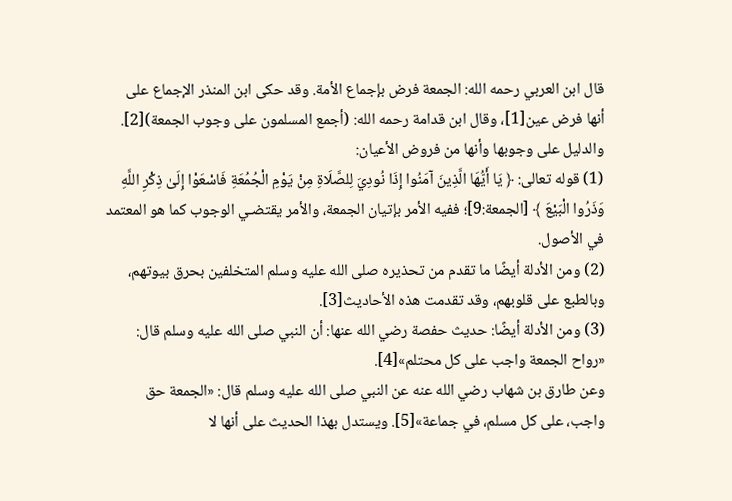قال ابن العربي رحمه الله: الجمعة فرض بإجماع الأمة. وقد حكى ابن المنذر الإجماع على أنها فرض عين[1]، وقال ابن قدامة رحمه الله: (أجمع المسلمون على وجوب الجمعة)[2].
والدليل على وجوبها وأنها من فروض الأعيان:
(1) قوله تعالى: ﴿ يَا أَيُّهَا الَّذِينَ آمَنُوا إِذَا نُودِيَ لِلصَّلَاةِ مِنْ يَوْمِ الْجُمُعَةِ فَاسْعَوْا إِلَىٰ ذِكْرِ اللَّهِ وَذَرُوا الْبَيْعَ ﴾ [الجمعة:9]؛ ففيه الأمر بإتيان الجمعة، والأمر يقتضـي الوجوب كما هو المعتمد في الأصول.
(2) ومن الأدلة أيضًا ما تقدم من تحذيره صلى الله عليه وسلم المتخلفين بحرق بيوتهم، وبالطبع على قلوبهم، وقد تقدمت هذه الأحاديث[3].
(3) ومن الأدلة أيضًا: حديث حفصة رضي الله عنها: أن النبي صلى الله عليه وسلم قال: «رواح الجمعة واجب على كل محتلم»[4].
وعن طارق بن شهاب رضي الله عنه عن النبي صلى الله عليه وسلم قال: «الجمعة حق واجب، على كل مسلم، في جماعة»[5]. ويستدل بهذا الحديث على أنها لا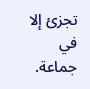تجزئ إلا في جماعة.